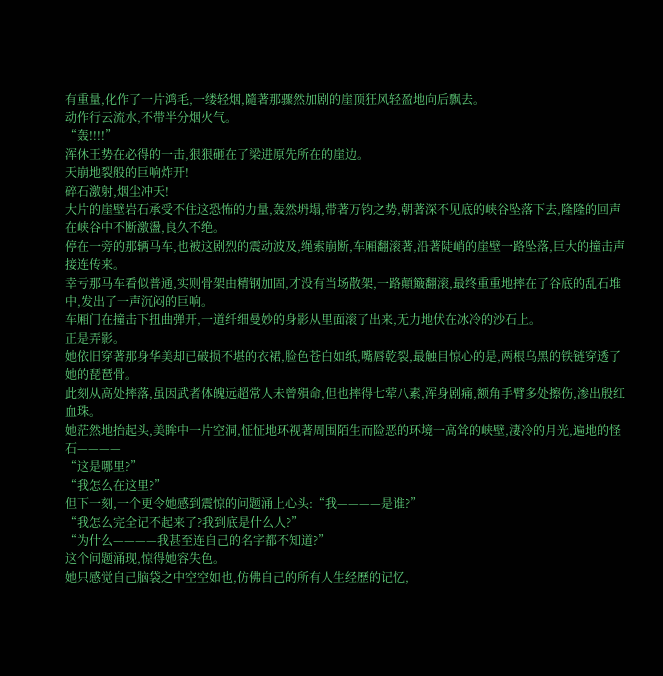有重量,化作了一片鸿毛,一缕轻烟,隨著那骤然加剧的崖顶狂风轻盈地向后飘去。
动作行云流水,不带半分烟火气。
“轰!!!!”
浑休王势在必得的一击,狠狠砸在了梁进原先所在的崖边。
天崩地裂般的巨响炸开!
碎石激射,烟尘冲天!
大片的崖壁岩石承受不住这恐怖的力量,轰然坍塌,带著万钧之势,朝著深不见底的峡谷坠落下去,隆隆的回声在峡谷中不断激盪,良久不绝。
停在一旁的那辆马车,也被这剧烈的震动波及,绳索崩断,车厢翻滚著,沿著陡峭的崖壁一路坠落,巨大的撞击声接连传来。
幸亏那马车看似普通,实则骨架由精钢加固,才没有当场散架,一路顛簸翻滚,最终重重地摔在了谷底的乱石堆中,发出了一声沉闷的巨响。
车厢门在撞击下扭曲弹开,一道纤细曼妙的身影从里面滚了出来,无力地伏在冰冷的沙石上。
正是弄影。
她依旧穿著那身华美却已破损不堪的衣裙,脸色苍白如纸,嘴唇乾裂,最触目惊心的是,两根乌黑的铁链穿透了她的琵琶骨。
此刻从高处摔落,虽因武者体魄远超常人未曾殞命,但也摔得七荤八素,浑身剧痛,额角手臂多处擦伤,渗出殷红血珠。
她茫然地抬起头,美眸中一片空洞,怔怔地环视著周围陌生而险恶的环境一高耸的峡壁,淒冷的月光,遍地的怪石————
“这是哪里?”
“我怎么在这里?”
但下一刻,一个更令她感到震惊的问题涌上心头:“我————是谁?”
“我怎么完全记不起来了?我到底是什么人?”
“为什么————我甚至连自己的名字都不知道?”
这个问题涌现,惊得她容失色。
她只感觉自己脑袋之中空空如也,仿佛自己的所有人生经歷的记忆,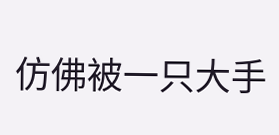仿佛被一只大手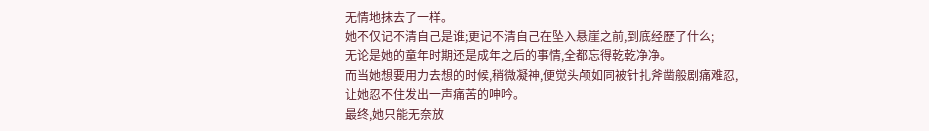无情地抹去了一样。
她不仅记不清自己是谁;更记不清自己在坠入悬崖之前,到底经歷了什么;
无论是她的童年时期还是成年之后的事情,全都忘得乾乾净净。
而当她想要用力去想的时候,稍微凝神,便觉头颅如同被针扎斧凿般剧痛难忍,让她忍不住发出一声痛苦的呻吟。
最终,她只能无奈放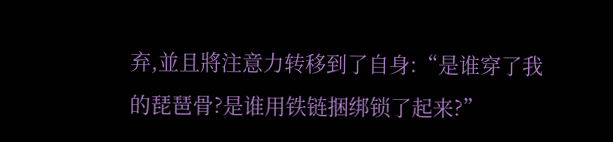弃,並且將注意力转移到了自身:“是谁穿了我的琵琶骨?是谁用铁链捆绑锁了起来?”